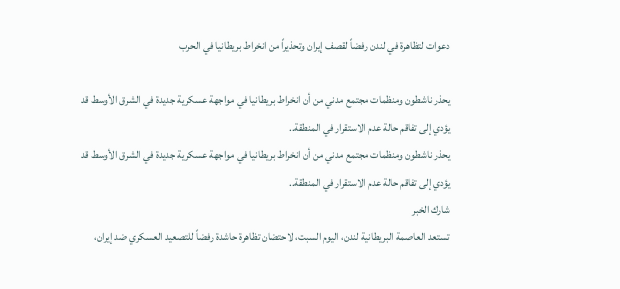دعوات لتظاهرة في لندن رفضاً لقصف إيران وتحذيراً من انخراط بريطانيا في الحرب

يحذر ناشطون ومنظمات مجتمع مدني من أن انخراط بريطانيا في مواجهة عسكرية جديدة في الشرق الأوسط قد يؤدي إلى تفاقم حالة عدم الاستقرار في المنطقة..
يحذر ناشطون ومنظمات مجتمع مدني من أن انخراط بريطانيا في مواجهة عسكرية جديدة في الشرق الأوسط قد يؤدي إلى تفاقم حالة عدم الاستقرار في المنطقة..
شارك الخبر
تستعد العاصمة البريطانية لندن، اليوم السبت، لاحتضان تظاهرة حاشدة رفضاً للتصعيد العسكري ضد إيران،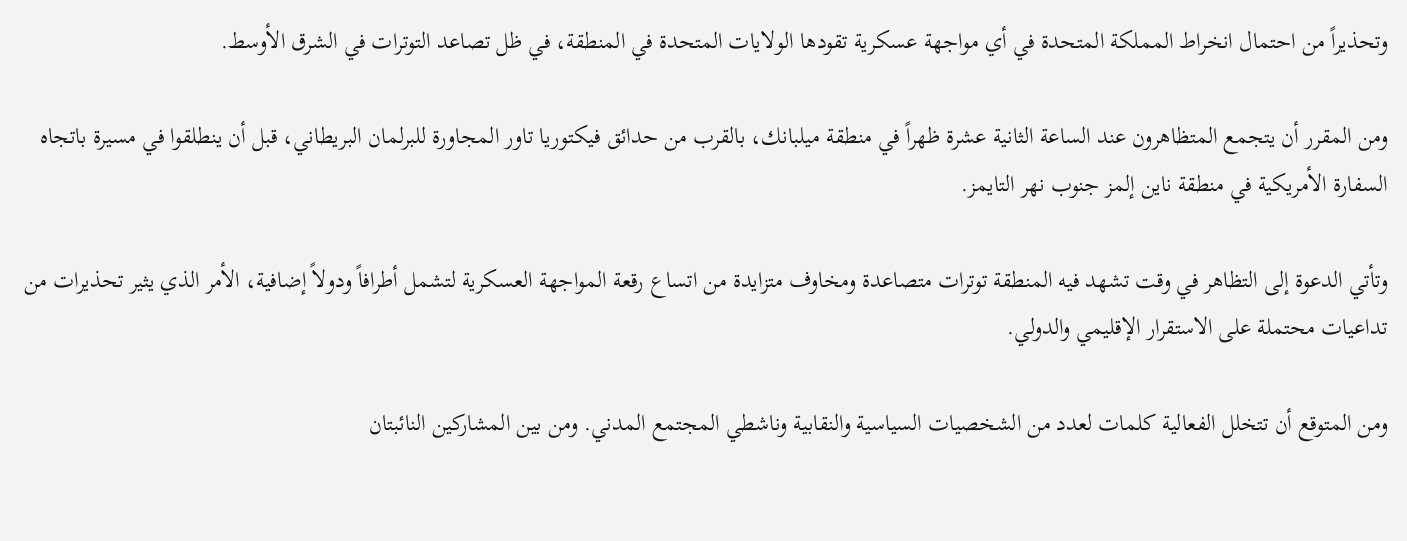وتحذيراً من احتمال انخراط المملكة المتحدة في أي مواجهة عسكرية تقودها الولايات المتحدة في المنطقة، في ظل تصاعد التوترات في الشرق الأوسط.

ومن المقرر أن يتجمع المتظاهرون عند الساعة الثانية عشرة ظهراً في منطقة ميلبانك، بالقرب من حدائق فيكتوريا تاور المجاورة للبرلمان البريطاني، قبل أن ينطلقوا في مسيرة باتجاه السفارة الأمريكية في منطقة ناين إلمز جنوب نهر التايمز.

وتأتي الدعوة إلى التظاهر في وقت تشهد فيه المنطقة توترات متصاعدة ومخاوف متزايدة من اتساع رقعة المواجهة العسكرية لتشمل أطرافاً ودولاً إضافية، الأمر الذي يثير تحذيرات من تداعيات محتملة على الاستقرار الإقليمي والدولي.

ومن المتوقع أن تتخلل الفعالية كلمات لعدد من الشخصيات السياسية والنقابية وناشطي المجتمع المدني. ومن بين المشاركين النائبتان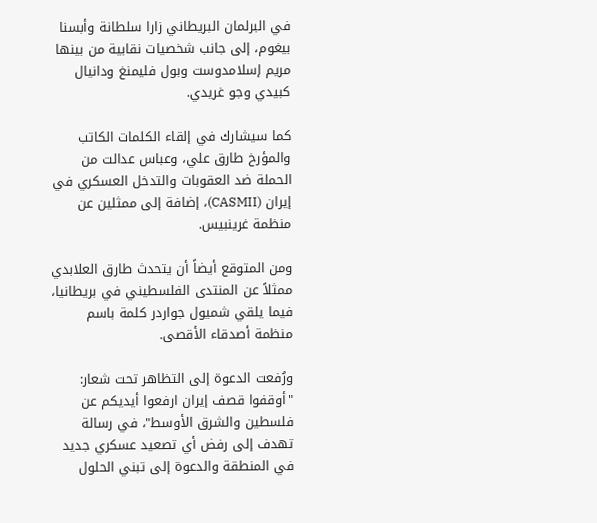في البرلمان البريطاني زارا سلطانة وأبسنا بيغوم، إلى جانب شخصيات نقابية من بينها مريم إسلامدوست وبول فليمنغ ودانيال كبيدي وجو غريدي.

كما سيشارك في إلقاء الكلمات الكاتب والمؤرخ طارق علي، وعباس عدالت من الحملة ضد العقوبات والتدخل العسكري في إيران (CASMII)، إضافة إلى ممثلين عن منظمة غرينبيس.

ومن المتوقع أيضاً أن يتحدث طارق العلابدي ممثلاً عن المنتدى الفلسطيني في بريطانيا، فيما يلقي شميول جواردر كلمة باسم منظمة أصدقاء الأقصى.

ورُفعت الدعوة إلى التظاهر تحت شعار: "أوقفوا قصف إيران ارفعوا أيديكم عن فلسطين والشرق الأوسط"، في رسالة تهدف إلى رفض أي تصعيد عسكري جديد في المنطقة والدعوة إلى تبني الحلول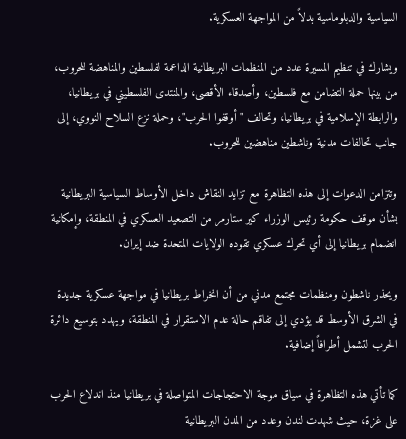السياسية والدبلوماسية بدلاً من المواجهة العسكرية.

ويشارك في تنظيم المسيرة عدد من المنظمات البريطانية الداعمة لفلسطين والمناهضة للحروب، من بينها حملة التضامن مع فلسطين، وأصدقاء الأقصى، والمنتدى الفلسطيني في بريطانيا، والرابطة الإسلامية في بريطانيا، وتحالف "أوقفوا الحرب"، وحملة نزع السلاح النووي، إلى جانب تحالفات مدنية وناشطين مناهضين للحروب.

وتتزامن الدعوات إلى هذه التظاهرة مع تزايد النقاش داخل الأوساط السياسية البريطانية بشأن موقف حكومة رئيس الوزراء كير ستارمر من التصعيد العسكري في المنطقة، وإمكانية انضمام بريطانيا إلى أي تحرك عسكري تقوده الولايات المتحدة ضد إيران.

ويحذر ناشطون ومنظمات مجتمع مدني من أن انخراط بريطانيا في مواجهة عسكرية جديدة في الشرق الأوسط قد يؤدي إلى تفاقم حالة عدم الاستقرار في المنطقة، ويهدد بتوسيع دائرة الحرب لتشمل أطرافاً إضافية.

كما تأتي هذه التظاهرة في سياق موجة الاحتجاجات المتواصلة في بريطانيا منذ اندلاع الحرب على غزة، حيث شهدت لندن وعدد من المدن البريطانية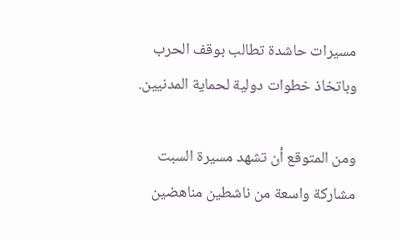مسيرات حاشدة تطالب بوقف الحرب وباتخاذ خطوات دولية لحماية المدنيين.

ومن المتوقع أن تشهد مسيرة السبت مشاركة واسعة من ناشطين مناهضين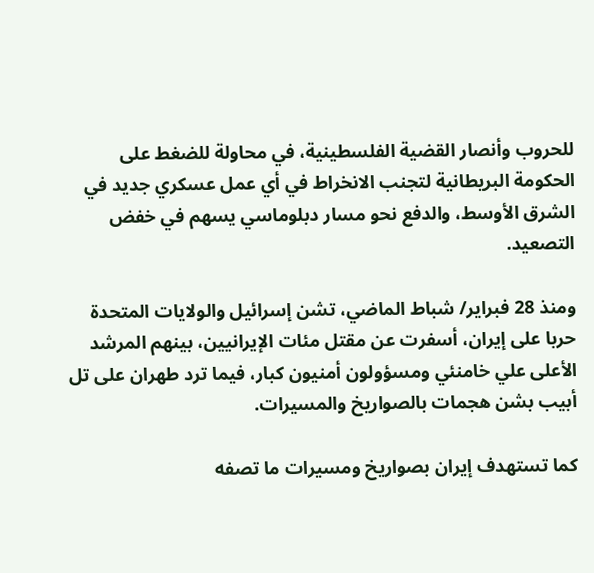للحروب وأنصار القضية الفلسطينية، في محاولة للضغط على الحكومة البريطانية لتجنب الانخراط في أي عمل عسكري جديد في الشرق الأوسط، والدفع نحو مسار دبلوماسي يسهم في خفض التصعيد.

ومنذ 28 فبراير/ شباط الماضي، تشن إسرائيل والولايات المتحدة حربا على إيران، أسفرت عن مقتل مئات الإيرانيين، بينهم المرشد الأعلى علي خامنئي ومسؤولون أمنيون كبار، فيما ترد طهران على تل أبيب بشن هجمات بالصواريخ والمسيرات.

كما تستهدف إيران بصواريخ ومسيرات ما تصفه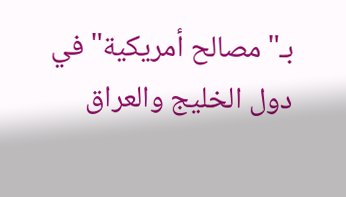بـ"مصالح أمريكية" في دول الخليج والعراق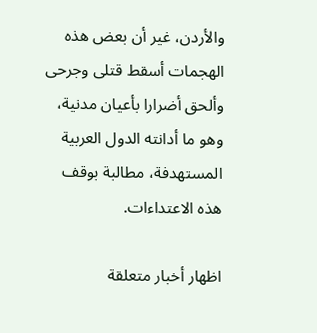والأردن، غير أن بعض هذه الهجمات أسقط قتلى وجرحى وألحق أضرارا بأعيان مدنية، وهو ما أدانته الدول العربية المستهدفة، مطالبة بوقف هذه الاعتداءات.

اظهار أخبار متعلقة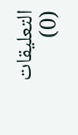التعليقات (0)